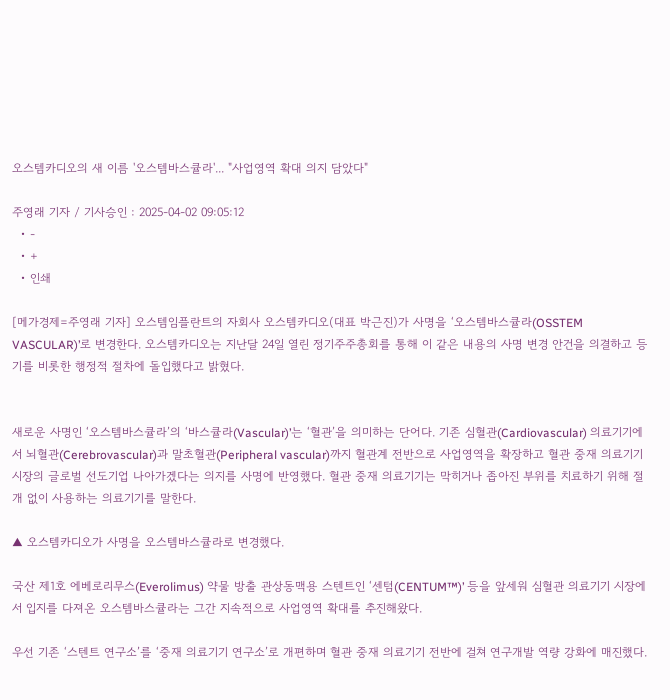오스템카디오의 새 이름 '오스템바스큘라'... "사업영역 확대 의지 담았다"

주영래 기자 / 기사승인 : 2025-04-02 09:05:12
  • -
  • +
  • 인쇄

[메가경제=주영래 기자] 오스템임플란트의 자회사 오스템카디오(대표 박근진)가 사명을 ‘오스템바스큘라(OSSTEM VASCULAR)’로 변경한다. 오스템카디오는 지난달 24일 열린 정기주주총회를 통해 이 같은 내용의 사명 변경 안건을 의결하고 등기를 비롯한 행정적 절차에 돌입했다고 밝혔다.


새로운 사명인 ‘오스템바스큘라’의 ‘바스큘라(Vascular)’는 ‘혈관’을 의미하는 단어다. 기존 심혈관(Cardiovascular) 의료기기에서 뇌혈관(Cerebrovascular)과 말초혈관(Peripheral vascular)까지 혈관계 전반으로 사업영역을 확장하고 혈관 중재 의료기기 시장의 글로벌 선도기업 나아가겠다는 의지를 사명에 반영했다. 혈관 중재 의료기기는 막히거나 좁아진 부위를 치료하기 위해 절개 없이 사용하는 의료기기를 말한다.

▲ 오스템카디오가 사명을 오스템바스큘라로 변경했다.

국산 제1호 에베로리무스(Everolimus) 약물 방출 관상동맥용 스텐트인 ‘센텀(CENTUM™)’ 등을 앞세워 심혈관 의료기기 시장에서 입지를 다져온 오스템바스큘라는 그간 지속적으로 사업영역 확대를 추진해왔다.

우선 기존 ‘스텐트 연구소’를 ‘중재 의료기기 연구소’로 개편하며 혈관 중재 의료기기 전반에 걸쳐 연구개발 역량 강화에 매진했다.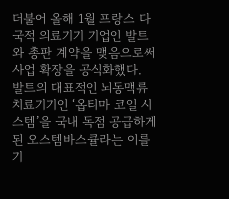더불어 올해 1월 프랑스 다국적 의료기기 기업인 발트와 총판 계약을 맺음으로써 사업 확장을 공식화했다. 발트의 대표적인 뇌동맥류 치료기기인 ‘옵티마 코일 시스템’을 국내 독점 공급하게 된 오스템바스큘라는 이를 기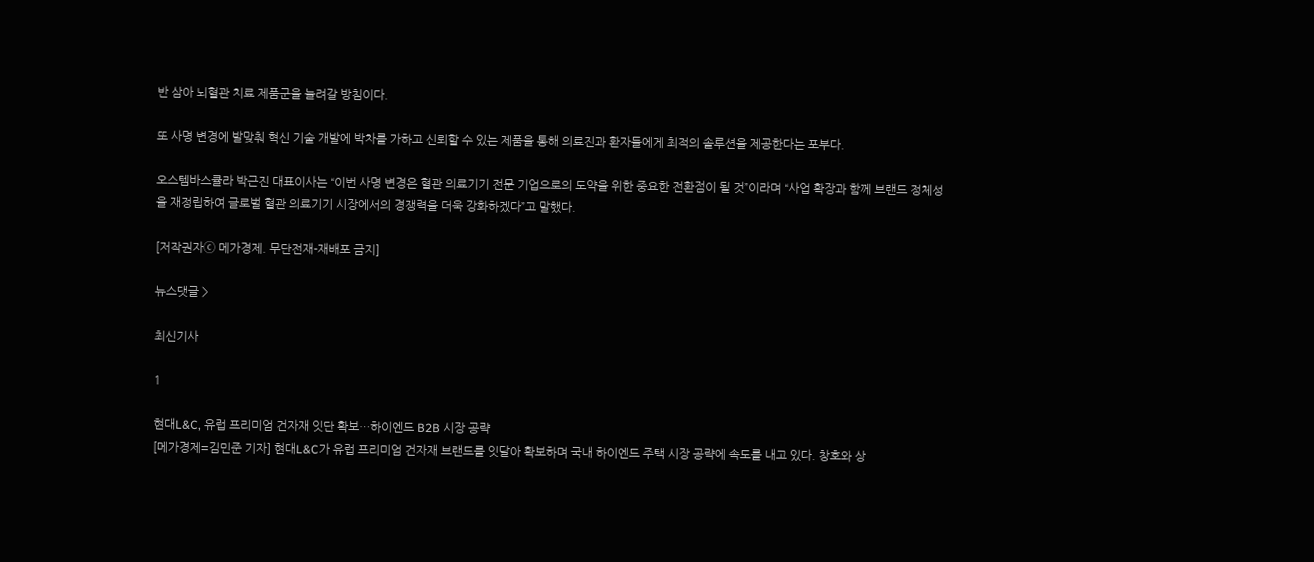반 삼아 뇌혈관 치료 제품군을 늘려갈 방침이다.

또 사명 변경에 발맞춰 혁신 기술 개발에 박차를 가하고 신뢰할 수 있는 제품을 통해 의료진과 환자들에게 최적의 솔루션을 제공한다는 포부다.

오스템바스큘라 박근진 대표이사는 “이번 사명 변경은 혈관 의료기기 전문 기업으로의 도약을 위한 중요한 전환점이 될 것”이라며 “사업 확장과 함께 브랜드 정체성을 재정립하여 글로벌 혈관 의료기기 시장에서의 경쟁력을 더욱 강화하겠다”고 말했다.

[저작권자ⓒ 메가경제. 무단전재-재배포 금지]

뉴스댓글 >

최신기사

1

현대L&C, 유럽 프리미엄 건자재 잇단 확보…하이엔드 B2B 시장 공략
[메가경제=김민준 기자] 현대L&C가 유럽 프리미엄 건자재 브랜드를 잇달아 확보하며 국내 하이엔드 주택 시장 공략에 속도를 내고 있다. 창호와 상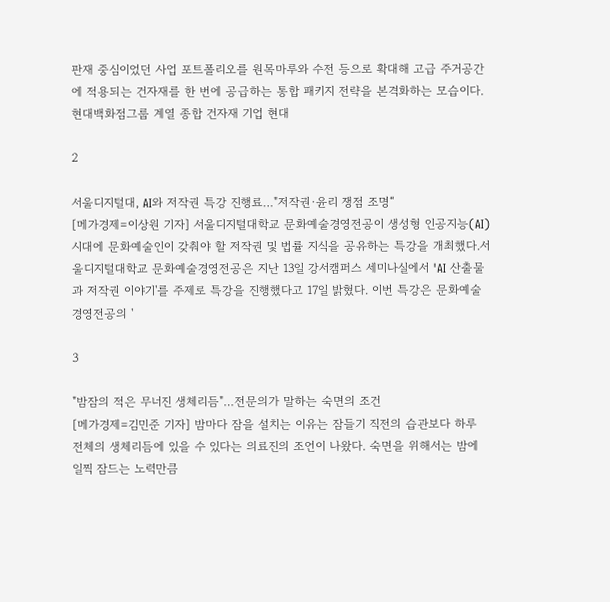판재 중심이었던 사업 포트폴리오를 원목마루와 수전 등으로 확대해 고급 주거공간에 적용되는 건자재를 한 번에 공급하는 통합 패키지 전략을 본격화하는 모습이다. 현대백화점그룹 계열 종합 건자재 기업 현대

2

서울디지털대, AI와 저작권 특강 진행료…"저작권·윤리 쟁점 조명“
[메가경제=이상원 기자] 서울디지털대학교 문화예술경영전공이 생성형 인공지능(AI) 시대에 문화예술인이 갖춰야 할 저작권 및 법률 지식을 공유하는 특강을 개최했다.서울디지털대학교 문화예술경영전공은 지난 13일 강서캠퍼스 세미나실에서 'AI 산출물과 저작권 이야기'를 주제로 특강을 진행했다고 17일 밝혔다. 이번 특강은 문화예술경영전공의 '

3

"밤잠의 적은 무너진 생체리듬"…전문의가 말하는 숙면의 조건
[메가경제=김민준 기자] 밤마다 잠을 설치는 이유는 잠들기 직전의 습관보다 하루 전체의 생체리듬에 있을 수 있다는 의료진의 조언이 나왔다. 숙면을 위해서는 밤에 일찍 잠드는 노력만큼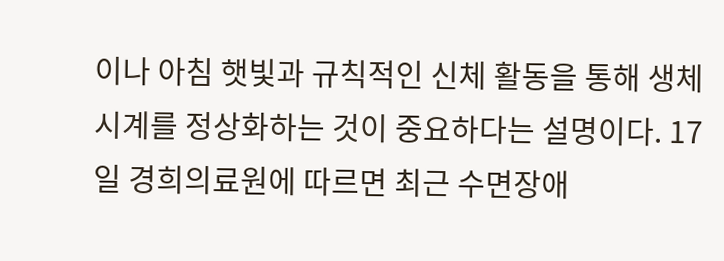이나 아침 햇빛과 규칙적인 신체 활동을 통해 생체시계를 정상화하는 것이 중요하다는 설명이다. 17일 경희의료원에 따르면 최근 수면장애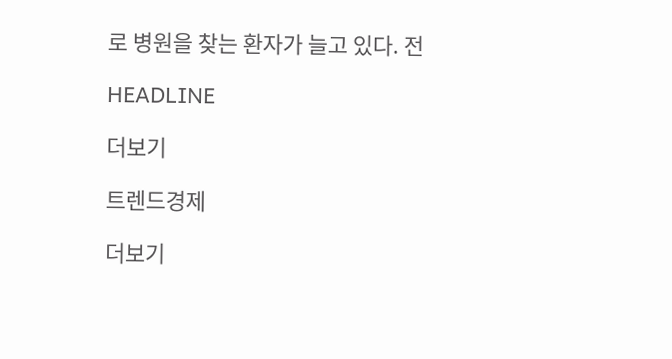로 병원을 찾는 환자가 늘고 있다. 전

HEADLINE

더보기

트렌드경제

더보기